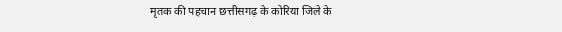मृतक की पहचान छत्तीसगढ़ के कोरिया जिले के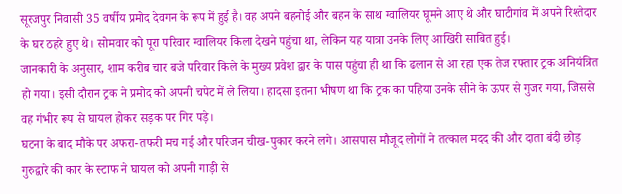सूरजपुर निवासी 35 वर्षीय प्रमोद देवगन के रूप में हुई है। वह अपने बहनोई और बहन के साथ ग्वालियर घूमने आए थे और घाटीगांव में अपने रिश्तेदार के घर ठहरे हुए थे। सोमवार को पूरा परिवार ग्वालियर किला देखने पहुंचा था, लेकिन यह यात्रा उनके लिए आखिरी साबित हुई।
जानकारी के अनुसार, शाम करीब चार बजे परिवार किले के मुख्य प्रवेश द्वार के पास पहुंचा ही था कि ढलान से आ रहा एक तेज रफ्तार ट्रक अनियंत्रित हो गया। इसी दौरान ट्रक ने प्रमोद को अपनी चपेट में ले लिया। हादसा इतना भीषण था कि ट्रक का पहिया उनके सीने के ऊपर से गुजर गया, जिससे वह गंभीर रूप से घायल होकर सड़क पर गिर पड़े।
घटना के बाद मौके पर अफरा-तफरी मच गई और परिजन चीख-पुकार करने लगे। आसपास मौजूद लोगों ने तत्काल मदद की और दाता बंदी छोड़ गुरुद्वारे की कार के स्टाफ ने घायल को अपनी गाड़ी से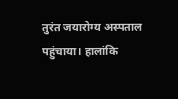तुरंत जयारोग्य अस्पताल पहुंचाया। हालांकि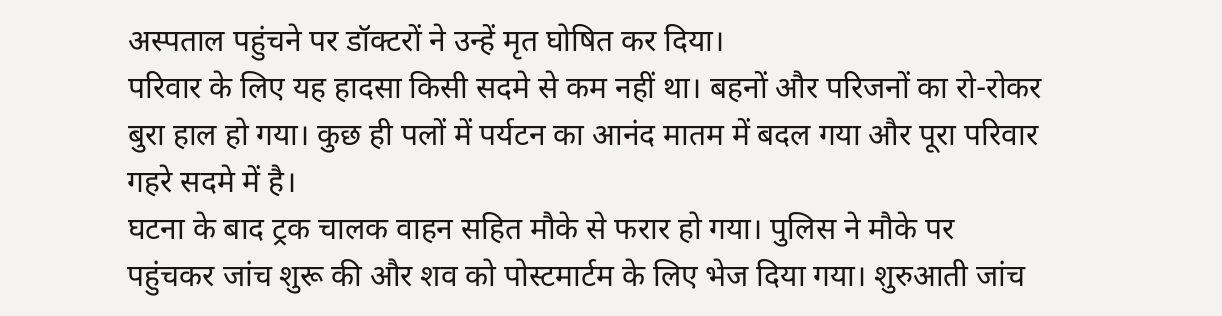अस्पताल पहुंचने पर डॉक्टरों ने उन्हें मृत घोषित कर दिया।
परिवार के लिए यह हादसा किसी सदमे से कम नहीं था। बहनों और परिजनों का रो-रोकर बुरा हाल हो गया। कुछ ही पलों में पर्यटन का आनंद मातम में बदल गया और पूरा परिवार गहरे सदमे में है।
घटना के बाद ट्रक चालक वाहन सहित मौके से फरार हो गया। पुलिस ने मौके पर पहुंचकर जांच शुरू की और शव को पोस्टमार्टम के लिए भेज दिया गया। शुरुआती जांच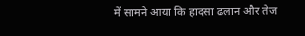में सामने आया कि हादसा ढलान और तेज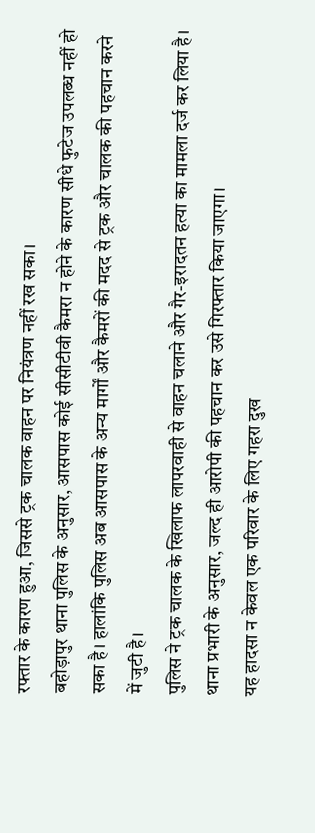रफ्तार के कारण हुआ, जिससे ट्रक चालक वाहन पर नियंत्रण नहीं रख सका।
बहोड़ापुर थाना पुलिस के अनुसार, आसपास कोई सीसीटीवी कैमरा न होने के कारण सीधे फुटेज उपलब्ध नहीं हो सका है। हालांकि पुलिस अब आसपास के अन्य मार्गों और कैमरों की मदद से ट्रक और चालक की पहचान करने में जुटी है।
पुलिस ने ट्रक चालक के खिलाफ लापरवाही से वाहन चलाने और गैर-इरादतन हत्या का मामला दर्ज कर लिया है। थाना प्रभारी के अनुसार, जल्द ही आरोपी की पहचान कर उसे गिरफ्तार किया जाएगा।
यह हादसा न केवल एक परिवार के लिए गहरा दुख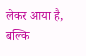लेकर आया है, बल्कि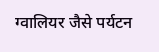ग्वालियर जैसे पर्यटन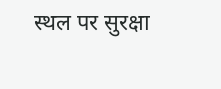स्थल पर सुरक्षा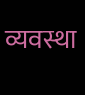व्यवस्था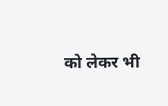को लेकर भी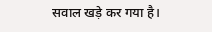सवाल खड़े कर गया है।